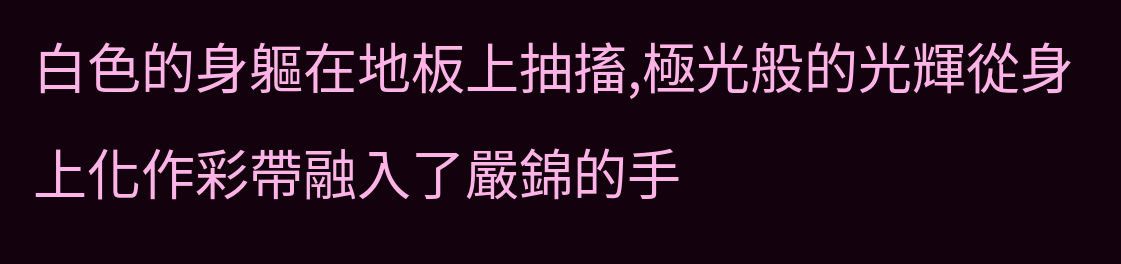白色的身軀在地板上抽搐,極光般的光輝從身上化作彩帶融入了嚴錦的手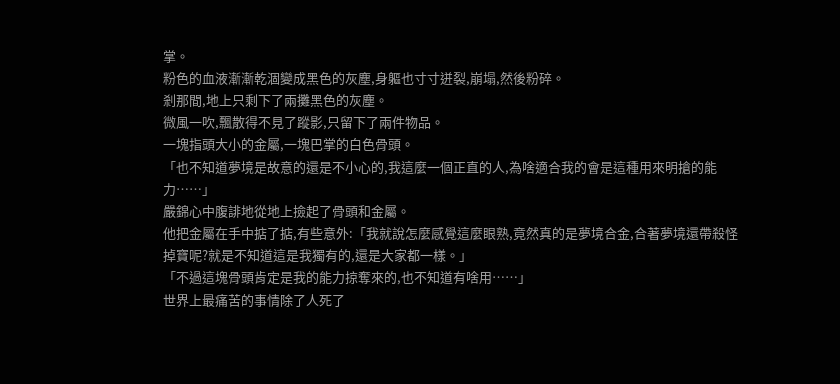掌。
粉色的血液漸漸乾涸變成黑色的灰塵,身軀也寸寸迸裂,崩塌,然後粉碎。
剎那間,地上只剩下了兩攤黑色的灰塵。
微風一吹,飄散得不見了蹤影,只留下了兩件物品。
一塊指頭大小的金屬,一塊巴掌的白色骨頭。
「也不知道夢境是故意的還是不小心的,我這麼一個正直的人,為啥適合我的會是這種用來明搶的能力……」
嚴錦心中腹誹地從地上撿起了骨頭和金屬。
他把金屬在手中掂了掂,有些意外:「我就說怎麼感覺這麼眼熟,竟然真的是夢境合金,合著夢境還帶殺怪掉寶呢?就是不知道這是我獨有的,還是大家都一樣。」
「不過這塊骨頭肯定是我的能力掠奪來的,也不知道有啥用……」
世界上最痛苦的事情除了人死了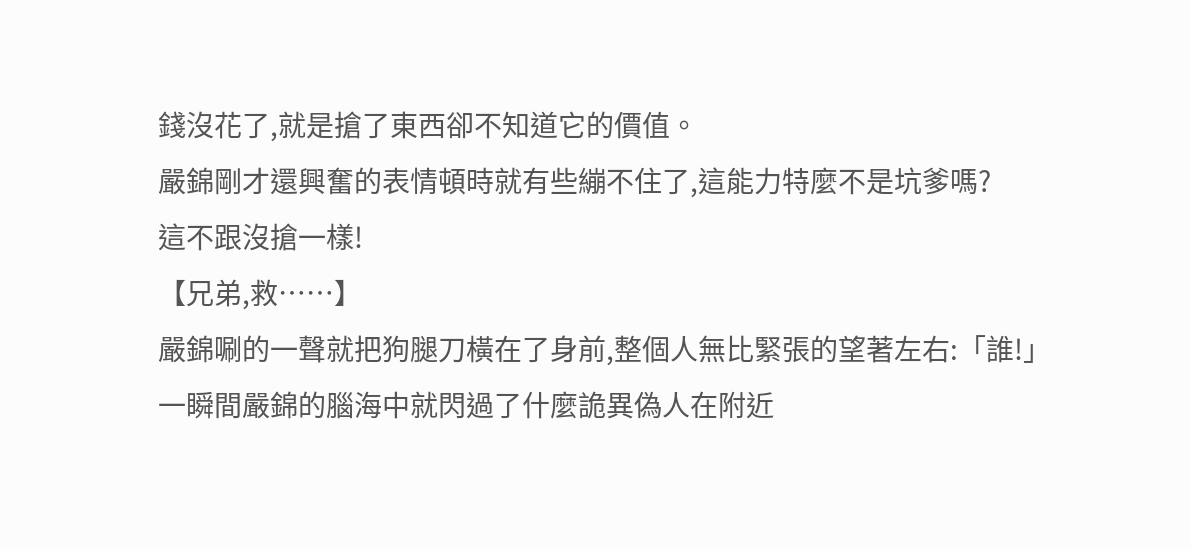錢沒花了,就是搶了東西卻不知道它的價值。
嚴錦剛才還興奮的表情頓時就有些繃不住了,這能力特麼不是坑爹嗎?
這不跟沒搶一樣!
【兄弟,救……】
嚴錦唰的一聲就把狗腿刀橫在了身前,整個人無比緊張的望著左右:「誰!」
一瞬間嚴錦的腦海中就閃過了什麼詭異偽人在附近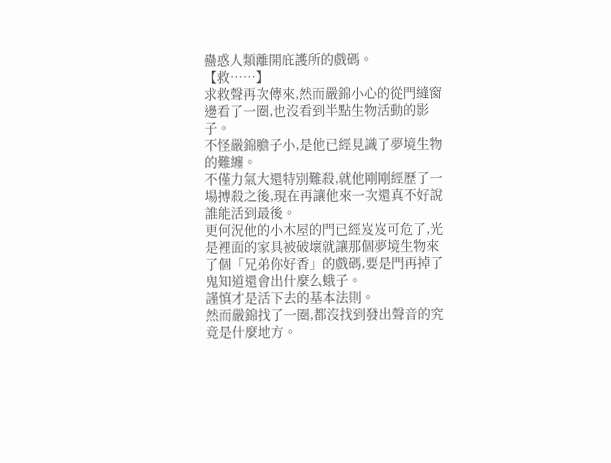蠱惑人類離開庇護所的戲碼。
【救……】
求救聲再次傳來,然而嚴錦小心的從門縫窗邊看了一圈,也沒看到半點生物活動的影子。
不怪嚴錦膽子小,是他已經見識了夢境生物的難纏。
不僅力氣大還特別難殺,就他剛剛經歷了一場搏殺之後,現在再讓他來一次還真不好說誰能活到最後。
更何況他的小木屋的門已經岌岌可危了,光是裡面的家具被破壞就讓那個夢境生物來了個「兄弟你好香」的戲碼,要是門再掉了鬼知道還會出什麼么蛾子。
謹慎才是活下去的基本法則。
然而嚴錦找了一圈,都沒找到發出聲音的究竟是什麼地方。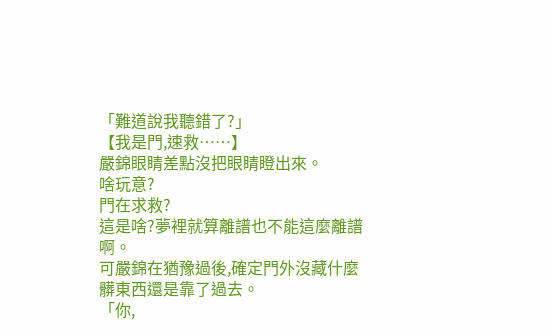「難道說我聽錯了?」
【我是門,速救……】
嚴錦眼睛差點沒把眼睛瞪出來。
啥玩意?
門在求救?
這是啥?夢裡就算離譜也不能這麼離譜啊。
可嚴錦在猶豫過後,確定門外沒藏什麼髒東西還是靠了過去。
「你,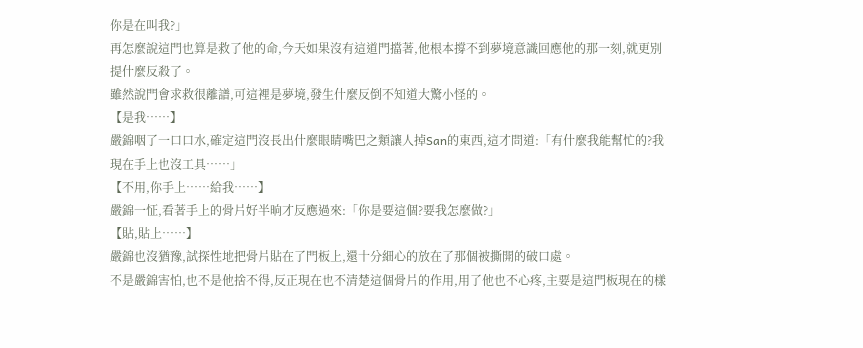你是在叫我?」
再怎麼說這門也算是救了他的命,今天如果沒有這道門擋著,他根本撐不到夢境意識回應他的那一刻,就更別提什麼反殺了。
雖然說門會求救很離譜,可這裡是夢境,發生什麼反倒不知道大驚小怪的。
【是我……】
嚴錦咽了一口口水,確定這門沒長出什麼眼睛嘴巴之類讓人掉San的東西,這才問道:「有什麼我能幫忙的?我現在手上也沒工具……」
【不用,你手上……給我……】
嚴錦一怔,看著手上的骨片好半晌才反應過來:「你是要這個?要我怎麼做?」
【貼,貼上……】
嚴錦也沒猶豫,試探性地把骨片貼在了門板上,還十分細心的放在了那個被撕開的破口處。
不是嚴錦害怕,也不是他捨不得,反正現在也不清楚這個骨片的作用,用了他也不心疼,主要是這門板現在的樣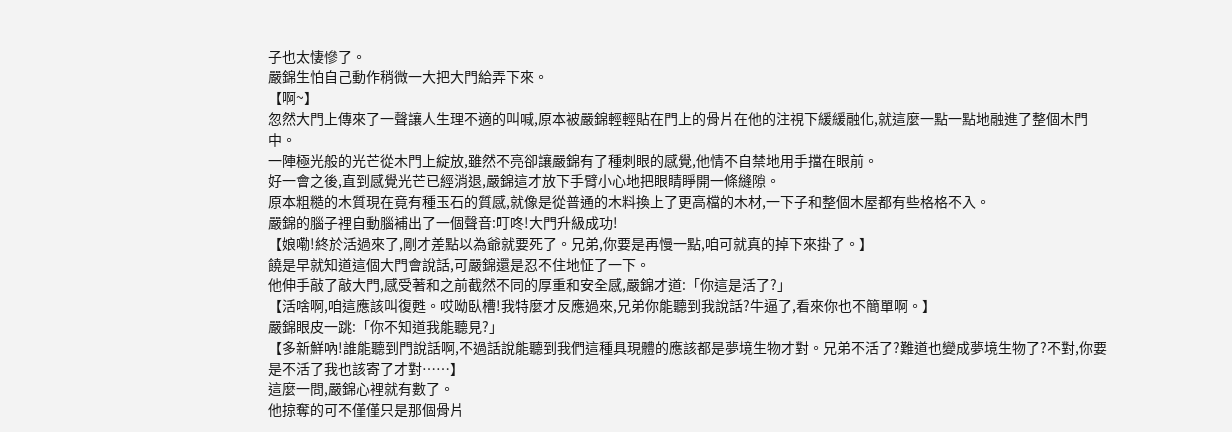子也太悽慘了。
嚴錦生怕自己動作稍微一大把大門給弄下來。
【啊~】
忽然大門上傳來了一聲讓人生理不適的叫喊,原本被嚴錦輕輕貼在門上的骨片在他的注視下緩緩融化,就這麼一點一點地融進了整個木門中。
一陣極光般的光芒從木門上綻放,雖然不亮卻讓嚴錦有了種刺眼的感覺,他情不自禁地用手擋在眼前。
好一會之後,直到感覺光芒已經消退,嚴錦這才放下手臂小心地把眼睛睜開一條縫隙。
原本粗糙的木質現在竟有種玉石的質感,就像是從普通的木料換上了更高檔的木材,一下子和整個木屋都有些格格不入。
嚴錦的腦子裡自動腦補出了一個聲音:叮咚!大門升級成功!
【娘嘞!終於活過來了,剛才差點以為爺就要死了。兄弟,你要是再慢一點,咱可就真的掉下來掛了。】
饒是早就知道這個大門會說話,可嚴錦還是忍不住地怔了一下。
他伸手敲了敲大門,感受著和之前截然不同的厚重和安全感,嚴錦才道:「你這是活了?」
【活啥啊,咱這應該叫復甦。哎呦臥槽!我特麼才反應過來,兄弟你能聽到我說話?牛逼了,看來你也不簡單啊。】
嚴錦眼皮一跳:「你不知道我能聽見?」
【多新鮮吶!誰能聽到門說話啊,不過話說能聽到我們這種具現體的應該都是夢境生物才對。兄弟不活了?難道也變成夢境生物了?不對,你要是不活了我也該寄了才對……】
這麼一問,嚴錦心裡就有數了。
他掠奪的可不僅僅只是那個骨片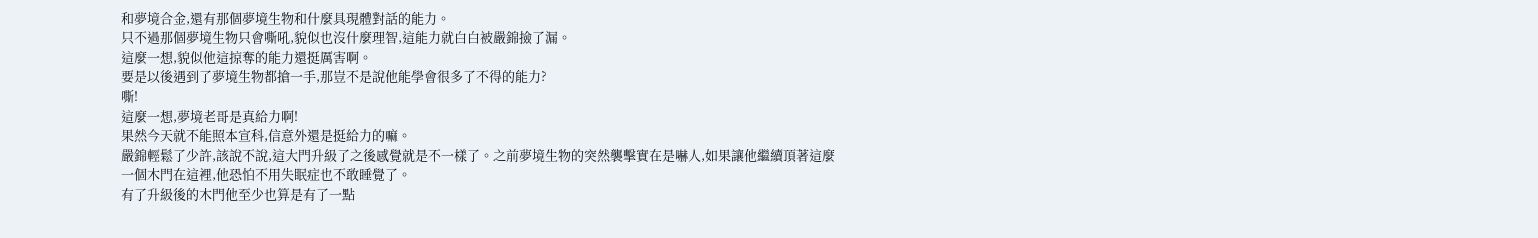和夢境合金,還有那個夢境生物和什麼具現體對話的能力。
只不過那個夢境生物只會嘶吼,貌似也沒什麼理智,這能力就白白被嚴錦撿了漏。
這麼一想,貌似他這掠奪的能力還挺厲害啊。
要是以後遇到了夢境生物都搶一手,那豈不是說他能學會很多了不得的能力?
嘶!
這麼一想,夢境老哥是真給力啊!
果然今天就不能照本宣科,信意外還是挺給力的嘛。
嚴錦輕鬆了少許,該說不說,這大門升級了之後感覺就是不一樣了。之前夢境生物的突然襲擊實在是嚇人,如果讓他繼續頂著這麼一個木門在這裡,他恐怕不用失眠症也不敢睡覺了。
有了升級後的木門他至少也算是有了一點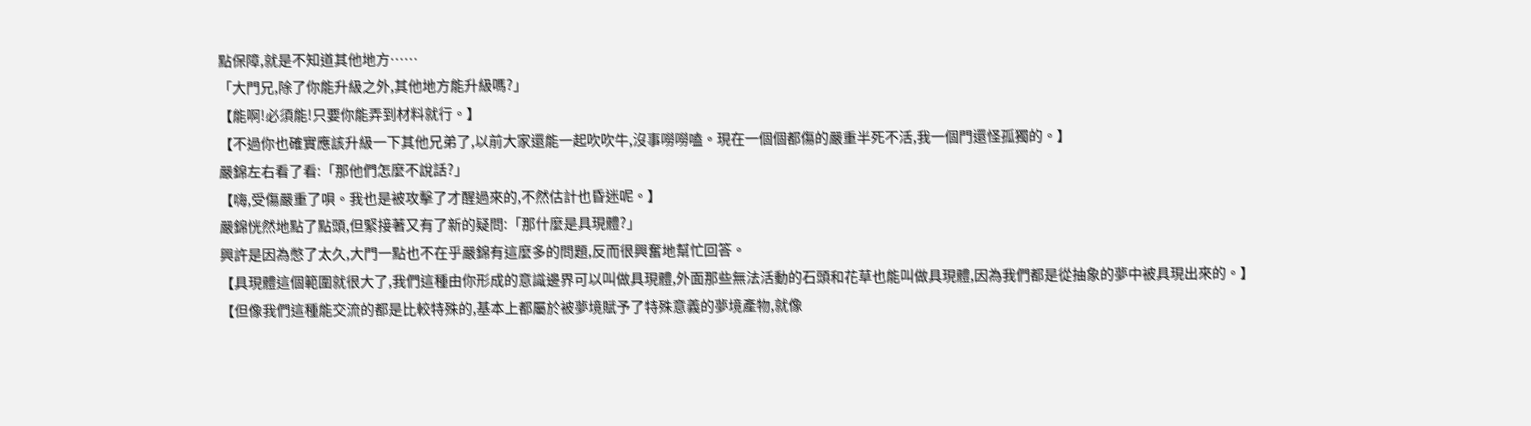點保障,就是不知道其他地方……
「大門兄,除了你能升級之外,其他地方能升級嗎?」
【能啊!必須能!只要你能弄到材料就行。】
【不過你也確實應該升級一下其他兄弟了,以前大家還能一起吹吹牛,沒事嘮嘮嗑。現在一個個都傷的嚴重半死不活,我一個門還怪孤獨的。】
嚴錦左右看了看:「那他們怎麼不說話?」
【嗨,受傷嚴重了唄。我也是被攻擊了才醒過來的,不然估計也昏迷呢。】
嚴錦恍然地點了點頭,但緊接著又有了新的疑問:「那什麼是具現體?」
興許是因為憋了太久,大門一點也不在乎嚴錦有這麼多的問題,反而很興奮地幫忙回答。
【具現體這個範圍就很大了,我們這種由你形成的意識邊界可以叫做具現體,外面那些無法活動的石頭和花草也能叫做具現體,因為我們都是從抽象的夢中被具現出來的。】
【但像我們這種能交流的都是比較特殊的,基本上都屬於被夢境賦予了特殊意義的夢境產物,就像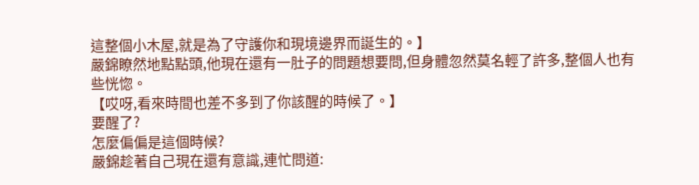這整個小木屋,就是為了守護你和現境邊界而誕生的。】
嚴錦瞭然地點點頭,他現在還有一肚子的問題想要問,但身體忽然莫名輕了許多,整個人也有些恍惚。
【哎呀,看來時間也差不多到了你該醒的時候了。】
要醒了?
怎麼偏偏是這個時候?
嚴錦趁著自己現在還有意識,連忙問道: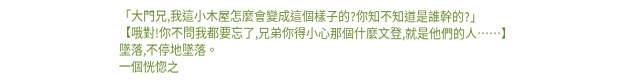「大門兄,我這小木屋怎麼會變成這個樣子的?你知不知道是誰幹的?」
【哦對!你不問我都要忘了,兄弟你得小心那個什麼文登,就是他們的人……】
墜落,不停地墜落。
一個恍惚之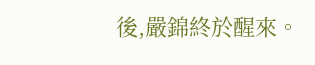後,嚴錦終於醒來。